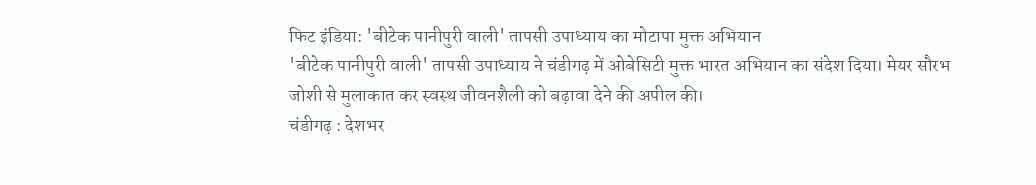फिट इंडिया: 'बीटेक पानीपुरी वाली' तापसी उपाध्याय का मोटापा मुक्त अभियान
'बीटेक पानीपुरी वाली' तापसी उपाध्याय ने चंडीगढ़ में ओबेसिटी मुक्त भारत अभियान का संदेश दिया। मेयर सौरभ जोशी से मुलाकात कर स्वस्थ जीवनशैली को बढ़ावा देने की अपील की।
चंडीगढ़ : देशभर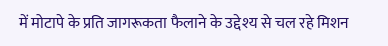में मोटापे के प्रति जागरूकता फैलाने के उद्देश्य से चल रहे मिशन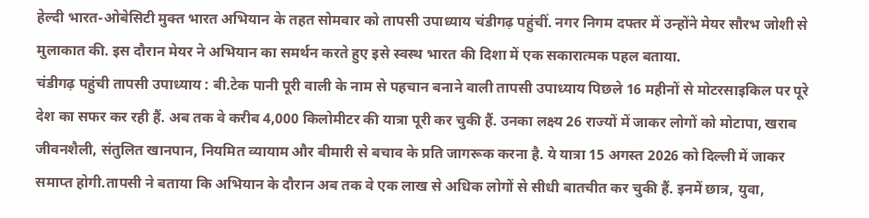हेल्दी भारत-ओबेसिटी मुक्त भारत अभियान के तहत सोमवार को तापसी उपाध्याय चंडीगढ़ पहुंचीं. नगर निगम दफ्तर में उन्होंने मेयर सौरभ जोशी से मुलाकात की. इस दौरान मेयर ने अभियान का समर्थन करते हुए इसे स्वस्थ भारत की दिशा में एक सकारात्मक पहल बताया.
चंडीगढ़ पहुंची तापसी उपाध्याय : बी.टेक पानी पूरी वाली के नाम से पहचान बनाने वाली तापसी उपाध्याय पिछले 16 महीनों से मोटरसाइकिल पर पूरे देश का सफर कर रही हैं. अब तक वे करीब 4,000 किलोमीटर की यात्रा पूरी कर चुकी हैं. उनका लक्ष्य 26 राज्यों में जाकर लोगों को मोटापा, खराब जीवनशैली, संतुलित खानपान, नियमित व्यायाम और बीमारी से बचाव के प्रति जागरूक करना है. ये यात्रा 15 अगस्त 2026 को दिल्ली में जाकर समाप्त होगी.तापसी ने बताया कि अभियान के दौरान अब तक वे एक लाख से अधिक लोगों से सीधी बातचीत कर चुकी हैं. इनमें छात्र, युवा,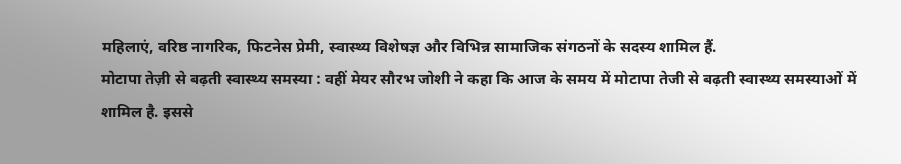महिलाएं, वरिष्ठ नागरिक, फिटनेस प्रेमी, स्वास्थ्य विशेषज्ञ और विभिन्न सामाजिक संगठनों के सदस्य शामिल हैं.
मोटापा तेज़ी से बढ़ती स्वास्थ्य समस्या : वहीं मेयर सौरभ जोशी ने कहा कि आज के समय में मोटापा तेजी से बढ़ती स्वास्थ्य समस्याओं में शामिल है. इससे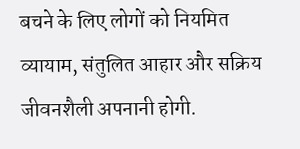बचने के लिए लोगों को नियमित व्यायाम, संतुलित आहार और सक्रिय जीवनशैली अपनानी होगी.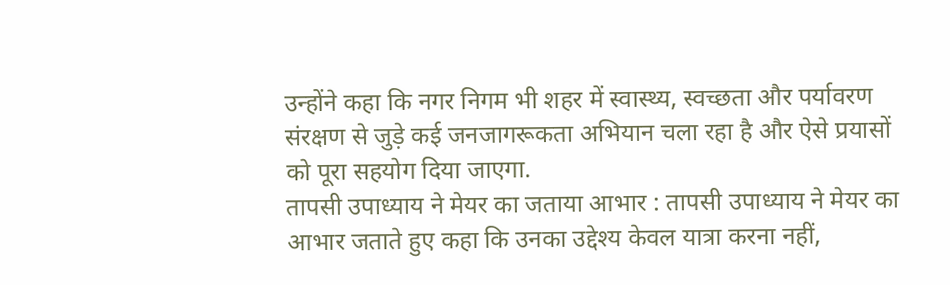उन्होंने कहा कि नगर निगम भी शहर में स्वास्थ्य, स्वच्छता और पर्यावरण संरक्षण से जुड़े कई जनजागरूकता अभियान चला रहा है और ऐसे प्रयासों को पूरा सहयोग दिया जाएगा.
तापसी उपाध्याय ने मेयर का जताया आभार : तापसी उपाध्याय ने मेयर का आभार जताते हुए कहा कि उनका उद्देश्य केवल यात्रा करना नहीं,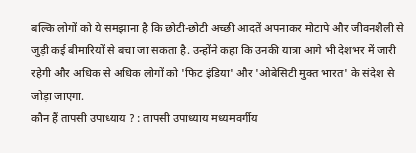बल्कि लोगों को ये समझाना है कि छोटी-छोटी अच्छी आदतें अपनाकर मोटापे और जीवनशैली से जुड़ी कई बीमारियों से बचा जा सकता है. उन्होंने कहा कि उनकी यात्रा आगे भी देशभर में जारी रहेगी और अधिक से अधिक लोगों को 'फिट इंडिया' और 'ओबेसिटी मुक्त भारत' के संदेश से जोड़ा जाएगा.
कौन हैं तापसी उपाध्याय ? : तापसी उपाध्याय मध्यमवर्गीय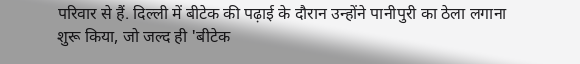परिवार से हैं. दिल्ली में बीटेक की पढ़ाई के दौरान उन्होंने पानीपुरी का ठेला लगाना शुरू किया, जो जल्द ही 'बीटेक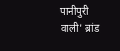पानीपुरी वाली' ब्रांड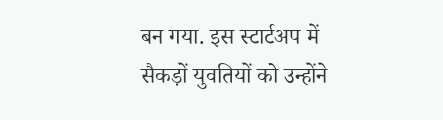बन गया. इस स्टार्टअप में सैकड़ों युवतियों को उन्होंने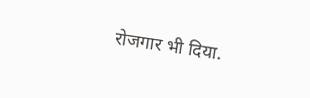रोजगार भी दिया.